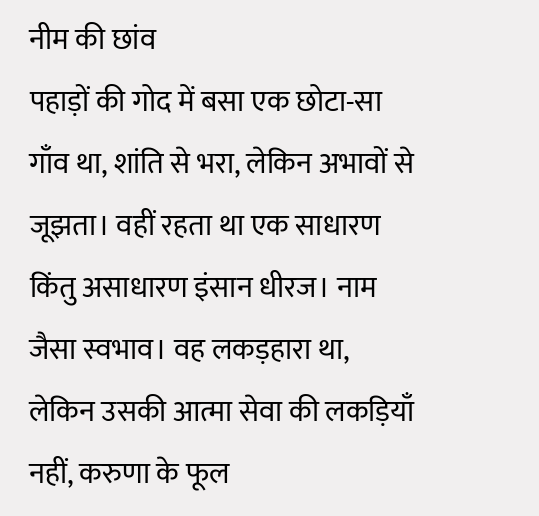नीम की छांव
पहाड़ों की गोद में बसा एक छोटा-सा गाँव था, शांति से भरा, लेकिन अभावों से जूझता। वहीं रहता था एक साधारण किंतु असाधारण इंसान धीरज। नाम जैसा स्वभाव। वह लकड़हारा था, लेकिन उसकी आत्मा सेवा की लकड़ियाँ नहीं, करुणा के फूल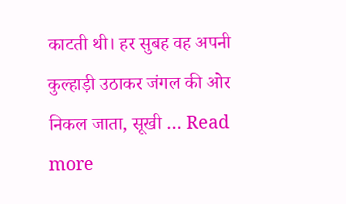काटती थी। हर सुबह वह अपनी कुल्हाड़ी उठाकर जंगल की ओर निकल जाता, सूखी … Read more